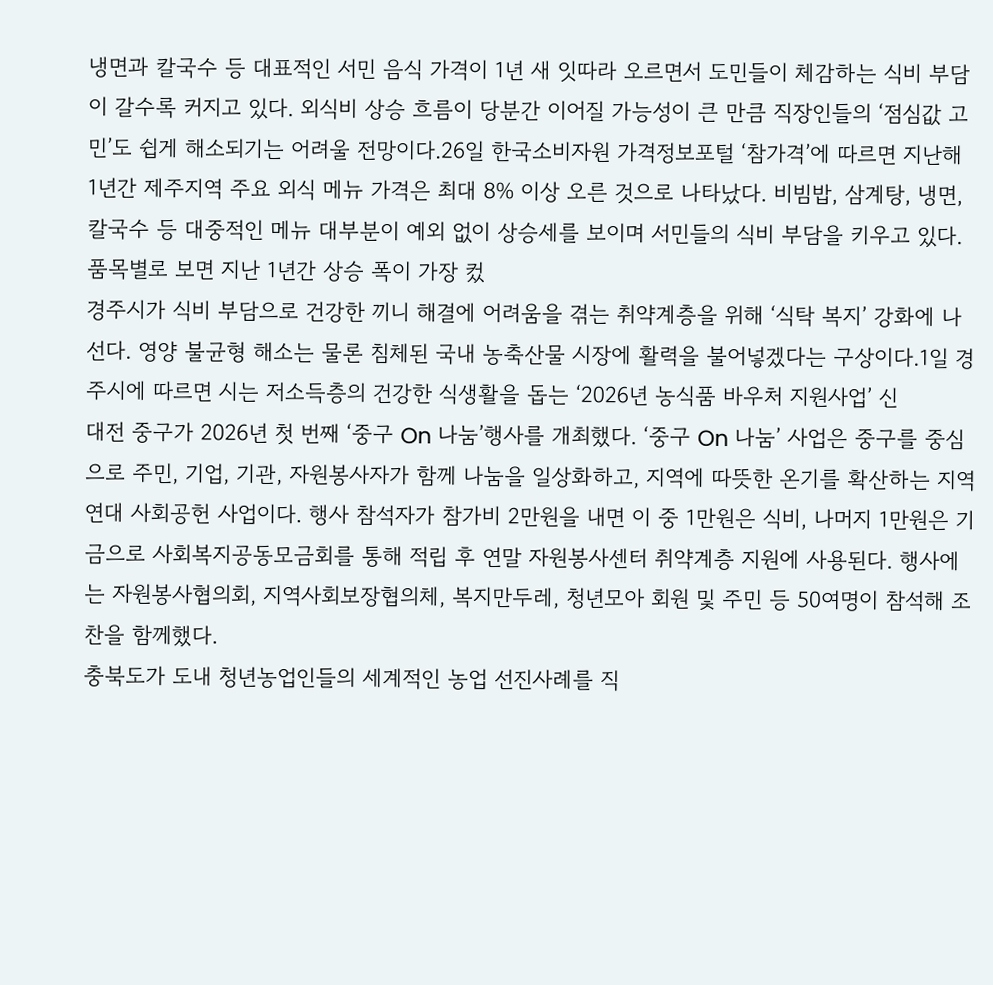냉면과 칼국수 등 대표적인 서민 음식 가격이 1년 새 잇따라 오르면서 도민들이 체감하는 식비 부담이 갈수록 커지고 있다. 외식비 상승 흐름이 당분간 이어질 가능성이 큰 만큼 직장인들의 ‘점심값 고민’도 쉽게 해소되기는 어려울 전망이다.26일 한국소비자원 가격정보포털 ‘참가격’에 따르면 지난해 1년간 제주지역 주요 외식 메뉴 가격은 최대 8% 이상 오른 것으로 나타났다. 비빔밥, 삼계탕, 냉면, 칼국수 등 대중적인 메뉴 대부분이 예외 없이 상승세를 보이며 서민들의 식비 부담을 키우고 있다.품목별로 보면 지난 1년간 상승 폭이 가장 컸
경주시가 식비 부담으로 건강한 끼니 해결에 어려움을 겪는 취약계층을 위해 ‘식탁 복지’ 강화에 나선다. 영양 불균형 해소는 물론 침체된 국내 농축산물 시장에 활력을 불어넣겠다는 구상이다.1일 경주시에 따르면 시는 저소득층의 건강한 식생활을 돕는 ‘2026년 농식품 바우처 지원사업’ 신
대전 중구가 2026년 첫 번째 ‘중구 On 나눔’행사를 개최했다. ‘중구 On 나눔’ 사업은 중구를 중심으로 주민, 기업, 기관, 자원봉사자가 함께 나눔을 일상화하고, 지역에 따뜻한 온기를 확산하는 지역연대 사회공헌 사업이다. 행사 참석자가 참가비 2만원을 내면 이 중 1만원은 식비, 나머지 1만원은 기금으로 사회복지공동모금회를 통해 적립 후 연말 자원봉사센터 취약계층 지원에 사용된다. 행사에는 자원봉사협의회, 지역사회보장협의체, 복지만두레, 청년모아 회원 및 주민 등 50여명이 참석해 조찬을 함께했다.
충북도가 도내 청년농업인들의 세계적인 농업 선진사례를 직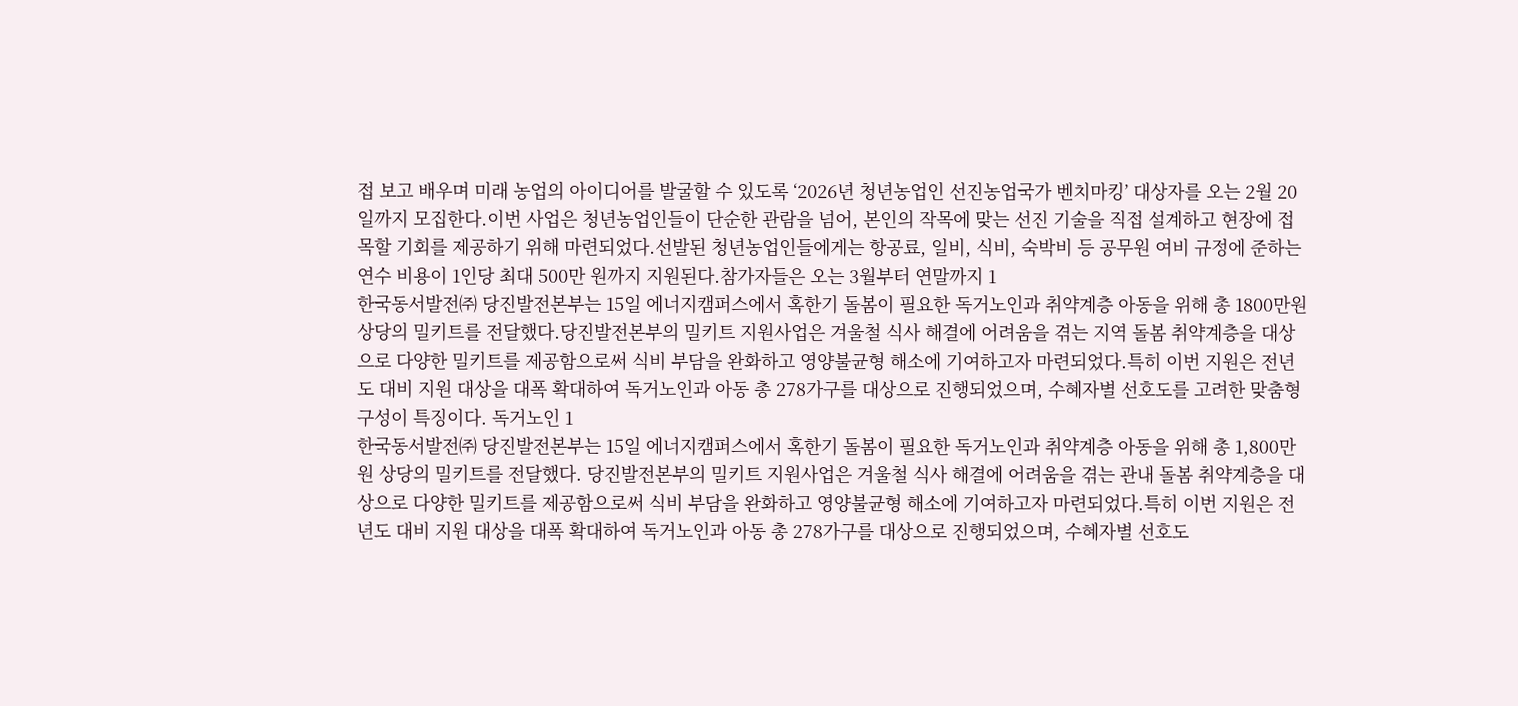접 보고 배우며 미래 농업의 아이디어를 발굴할 수 있도록 ‘2026년 청년농업인 선진농업국가 벤치마킹’ 대상자를 오는 2월 20일까지 모집한다.이번 사업은 청년농업인들이 단순한 관람을 넘어, 본인의 작목에 맞는 선진 기술을 직접 설계하고 현장에 접목할 기회를 제공하기 위해 마련되었다.선발된 청년농업인들에게는 항공료, 일비, 식비, 숙박비 등 공무원 여비 규정에 준하는 연수 비용이 1인당 최대 500만 원까지 지원된다.참가자들은 오는 3월부터 연말까지 1
한국동서발전㈜ 당진발전본부는 15일 에너지캠퍼스에서 혹한기 돌봄이 필요한 독거노인과 취약계층 아동을 위해 총 1800만원 상당의 밀키트를 전달했다.당진발전본부의 밀키트 지원사업은 겨울철 식사 해결에 어려움을 겪는 지역 돌봄 취약계층을 대상으로 다양한 밀키트를 제공함으로써 식비 부담을 완화하고 영양불균형 해소에 기여하고자 마련되었다.특히 이번 지원은 전년도 대비 지원 대상을 대폭 확대하여 독거노인과 아동 총 278가구를 대상으로 진행되었으며, 수혜자별 선호도를 고려한 맞춤형 구성이 특징이다. 독거노인 1
한국동서발전㈜ 당진발전본부는 15일 에너지캠퍼스에서 혹한기 돌봄이 필요한 독거노인과 취약계층 아동을 위해 총 1,800만원 상당의 밀키트를 전달했다. 당진발전본부의 밀키트 지원사업은 겨울철 식사 해결에 어려움을 겪는 관내 돌봄 취약계층을 대상으로 다양한 밀키트를 제공함으로써 식비 부담을 완화하고 영양불균형 해소에 기여하고자 마련되었다.특히 이번 지원은 전년도 대비 지원 대상을 대폭 확대하여 독거노인과 아동 총 278가구를 대상으로 진행되었으며, 수혜자별 선호도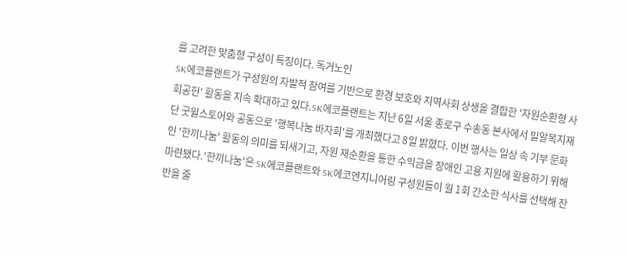를 고려한 맞춤형 구성이 특징이다. 독거노인
SK에코플랜트가 구성원의 자발적 참여를 기반으로 환경 보호와 지역사회 상생을 결합한 '자원순환형 사회공헌' 활동을 지속 확대하고 있다.SK에코플랜트는 지난 6일 서울 종로구 수송동 본사에서 밀알복지재단 굿윌스토어와 공동으로 '행복나눔 바자회'를 개최했다고 8일 밝혔다. 이번 행사는 일상 속 기부 문화인 '한끼나눔' 활동의 의미를 되새기고, 자원 재순환을 통한 수익금을 장애인 고용 지원에 활용하기 위해 마련됐다.'한끼나눔'은 SK에코플랜트와 SK에코엔지니어링 구성원들이 월 1회 간소한 식사를 선택해 잔반을 줄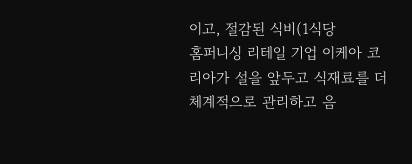이고, 절감된 식비(1식당
홈퍼니싱 리테일 기업 이케아 코리아가 설을 앞두고 식재료를 더 체계적으로 관리하고 음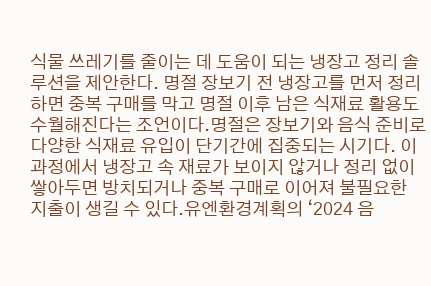식물 쓰레기를 줄이는 데 도움이 되는 냉장고 정리 솔루션을 제안한다. 명절 장보기 전 냉장고를 먼저 정리하면 중복 구매를 막고 명절 이후 남은 식재료 활용도 수월해진다는 조언이다.명절은 장보기와 음식 준비로 다양한 식재료 유입이 단기간에 집중되는 시기다. 이 과정에서 냉장고 속 재료가 보이지 않거나 정리 없이 쌓아두면 방치되거나 중복 구매로 이어져 불필요한 지출이 생길 수 있다.유엔환경계획의 ‘2024 음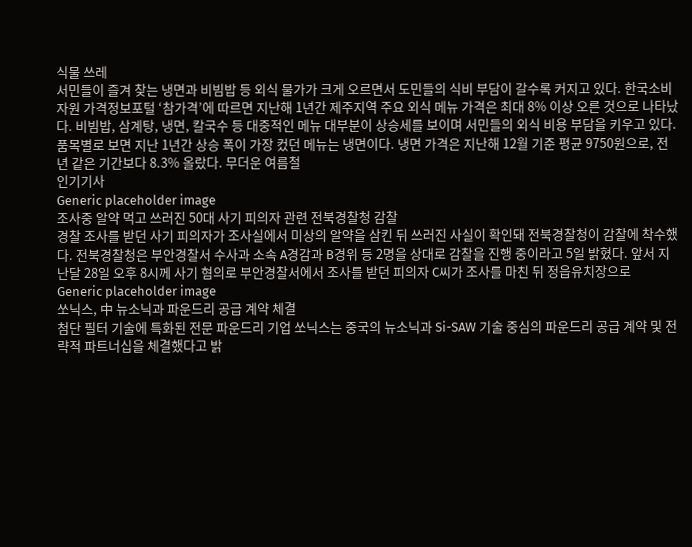식물 쓰레
서민들이 즐겨 찾는 냉면과 비빔밥 등 외식 물가가 크게 오르면서 도민들의 식비 부담이 갈수록 커지고 있다. 한국소비자원 가격정보포털 ‘참가격’에 따르면 지난해 1년간 제주지역 주요 외식 메뉴 가격은 최대 8% 이상 오른 것으로 나타났다. 비빔밥, 삼계탕, 냉면, 칼국수 등 대중적인 메뉴 대부분이 상승세를 보이며 서민들의 외식 비용 부담을 키우고 있다.품목별로 보면 지난 1년간 상승 폭이 가장 컸던 메뉴는 냉면이다. 냉면 가격은 지난해 12월 기준 평균 9750원으로, 전년 같은 기간보다 8.3% 올랐다. 무더운 여름철
인기기사
Generic placeholder image
조사중 알약 먹고 쓰러진 50대 사기 피의자 관련 전북경찰청 감찰
경찰 조사를 받던 사기 피의자가 조사실에서 미상의 알약을 삼킨 뒤 쓰러진 사실이 확인돼 전북경찰청이 감찰에 착수했다. 전북경찰청은 부안경찰서 수사과 소속 A경감과 B경위 등 2명을 상대로 감찰을 진행 중이라고 5일 밝혔다. 앞서 지난달 28일 오후 8시께 사기 혐의로 부안경찰서에서 조사를 받던 피의자 C씨가 조사를 마친 뒤 정읍유치장으로
Generic placeholder image
쏘닉스, 中 뉴소닉과 파운드리 공급 계약 체결
첨단 필터 기술에 특화된 전문 파운드리 기업 쏘닉스는 중국의 뉴소닉과 Si-SAW 기술 중심의 파운드리 공급 계약 및 전략적 파트너십을 체결했다고 밝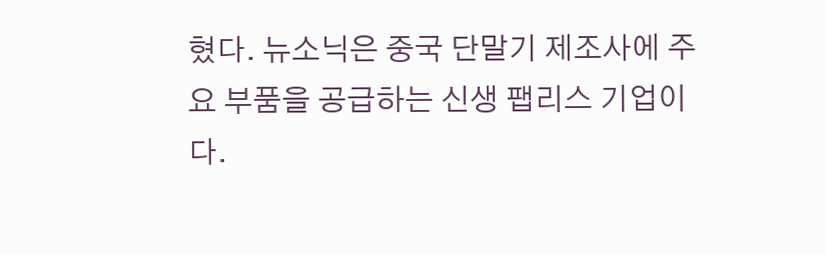혔다. 뉴소닉은 중국 단말기 제조사에 주요 부품을 공급하는 신생 팹리스 기업이다.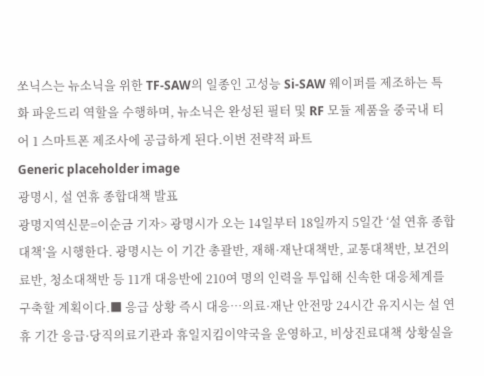쏘닉스는 뉴소닉을 위한 TF-SAW의 일종인 고성능 Si-SAW 웨이퍼를 제조하는 특화 파운드리 역할을 수행하며, 뉴소닉은 완성된 필터 및 RF 모듈 제품을 중국내 티어 1 스마트폰 제조사에 공급하게 된다.이번 전략적 파트
Generic placeholder image
광명시, 설 연휴 종합대책 발표
광명지역신문=이순금 기자> 광명시가 오는 14일부터 18일까지 5일간 ‘설 연휴 종합대책’을 시행한다. 광명시는 이 기간 총괄반, 재해·재난대책반, 교통대책반, 보건의료반, 청소대책반 등 11개 대응반에 210여 명의 인력을 투입해 신속한 대응체계를 구축할 계획이다.■ 응급 상황 즉시 대응…의료·재난 안전망 24시간 유지시는 설 연휴 기간 응급·당직의료기관과 휴일지킴이약국을 운영하고, 비상진료대책 상황실을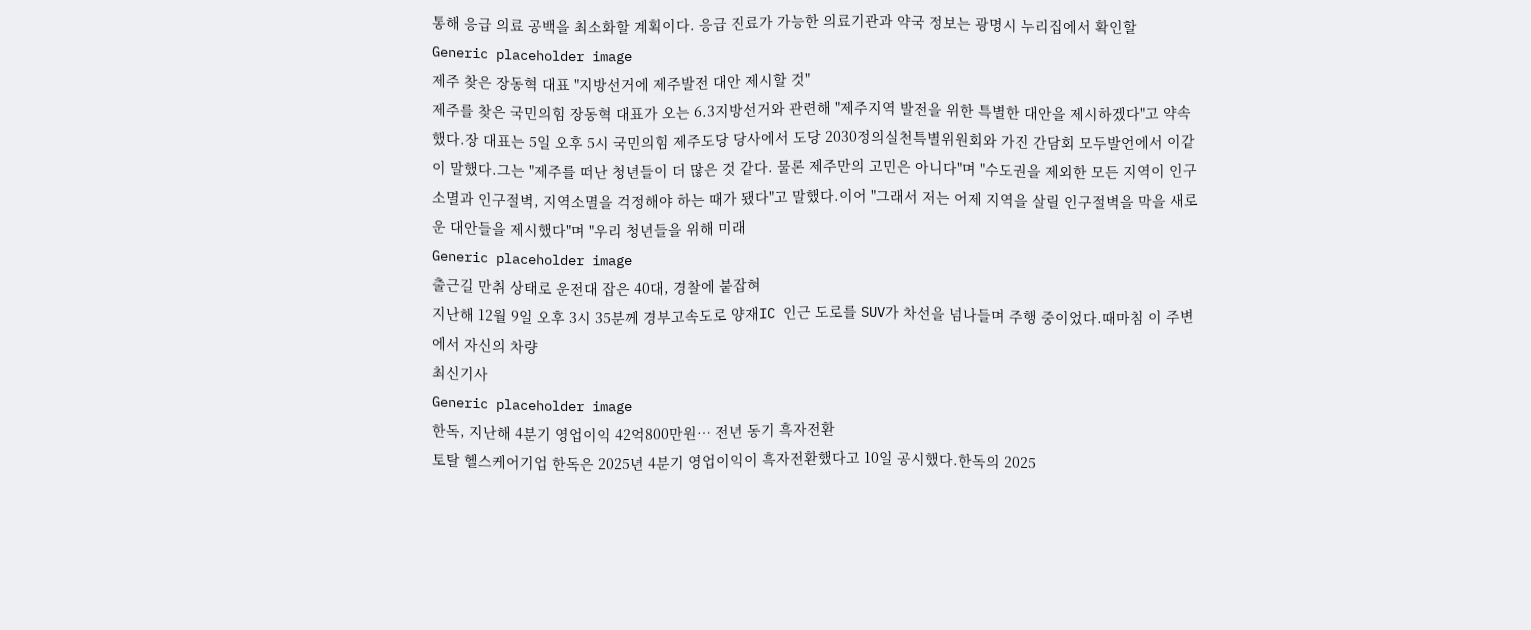통해 응급 의료 공백을 최소화할 계획이다. 응급 진료가 가능한 의료기관과 약국 정보는 광명시 누리집에서 확인할
Generic placeholder image
제주 찾은 장동혁 대표 "지방선거에 제주발전 대안 제시할 것"
제주를 찾은 국민의힘 장동혁 대표가 오는 6.3지방선거와 관련해 "제주지역 발전을 위한 특별한 대안을 제시하겠다"고 약속했다.장 대표는 5일 오후 5시 국민의힘 제주도당 당사에서 도당 2030정의실천특별위원회와 가진 간담회 모두발언에서 이같이 말했다.그는 "제주를 떠난 청년들이 더 많은 것 같다. 물론 제주만의 고민은 아니다"며 "수도권을 제외한 모든 지역이 인구소멸과 인구절벽, 지역소멸을 걱정해야 하는 때가 됐다"고 말했다.이어 "그래서 저는 어제 지역을 살릴 인구절벽을 막을 새로운 대안들을 제시했다"며 "우리 청년들을 위해 미래
Generic placeholder image
출근길 만취 상태로 운전대 잡은 40대, 경찰에 붙잡혀
지난해 12월 9일 오후 3시 35분께 경부고속도로 양재IC 인근 도로를 SUV가 차선을 넘나들며 주행 중이었다.때마침 이 주변에서 자신의 차량
최신기사
Generic placeholder image
한독, 지난해 4분기 영업이익 42억800만원… 전년 동기 흑자전환
토탈 헬스케어기업 한독은 2025년 4분기 영업이익이 흑자전환했다고 10일 공시했다.한독의 2025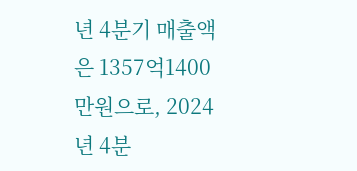년 4분기 매출액은 1357억1400만원으로, 2024년 4분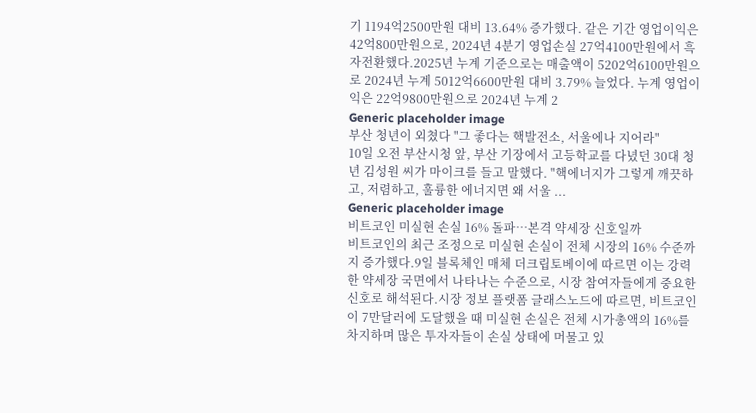기 1194억2500만원 대비 13.64% 증가했다. 같은 기간 영업이익은 42억800만원으로, 2024년 4분기 영업손실 27억4100만원에서 흑자전환했다.2025년 누계 기준으로는 매출액이 5202억6100만원으로 2024년 누계 5012억6600만원 대비 3.79% 늘었다. 누계 영업이익은 22억9800만원으로 2024년 누계 2
Generic placeholder image
부산 청년이 외쳤다 "그 좋다는 핵발전소, 서울에나 지어라"
10일 오전 부산시청 앞, 부산 기장에서 고등학교를 다녔던 30대 청년 김성원 씨가 마이크를 들고 말했다. "핵에너지가 그렇게 깨끗하고, 저렴하고, 훌륭한 에너지면 왜 서울 ...
Generic placeholder image
비트코인 미실현 손실 16% 돌파…본격 약세장 신호일까
비트코인의 최근 조정으로 미실현 손실이 전체 시장의 16% 수준까지 증가했다.9일 블록체인 매체 더크립토베이에 따르면 이는 강력한 약세장 국면에서 나타나는 수준으로, 시장 참여자들에게 중요한 신호로 해석된다.시장 정보 플랫폼 글래스노드에 따르면, 비트코인이 7만달러에 도달했을 때 미실현 손실은 전체 시가총액의 16%를 차지하며 많은 투자자들이 손실 상태에 머물고 있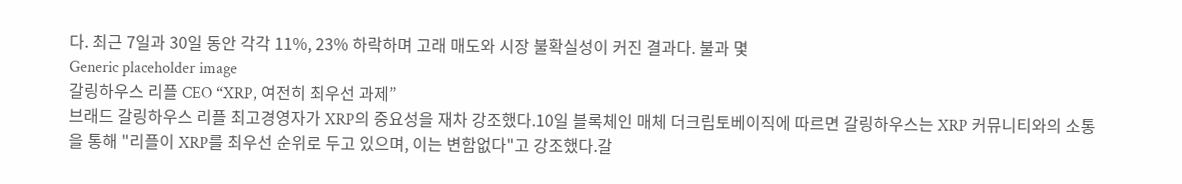다. 최근 7일과 30일 동안 각각 11%, 23% 하락하며 고래 매도와 시장 불확실성이 커진 결과다. 불과 몇
Generic placeholder image
갈링하우스 리플 CEO “XRP, 여전히 최우선 과제”
브래드 갈링하우스 리플 최고경영자가 XRP의 중요성을 재차 강조했다.10일 블록체인 매체 더크립토베이직에 따르면 갈링하우스는 XRP 커뮤니티와의 소통을 통해 "리플이 XRP를 최우선 순위로 두고 있으며, 이는 변함없다"고 강조했다.갈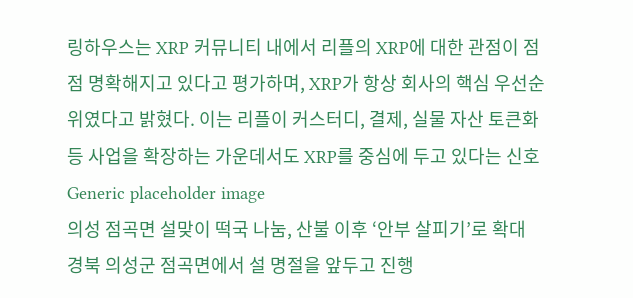링하우스는 XRP 커뮤니티 내에서 리플의 XRP에 대한 관점이 점점 명확해지고 있다고 평가하며, XRP가 항상 회사의 핵심 우선순위였다고 밝혔다. 이는 리플이 커스터디, 결제, 실물 자산 토큰화 등 사업을 확장하는 가운데서도 XRP를 중심에 두고 있다는 신호
Generic placeholder image
의성 점곡면 설맞이 떡국 나눔, 산불 이후 ‘안부 살피기’로 확대
경북 의성군 점곡면에서 설 명절을 앞두고 진행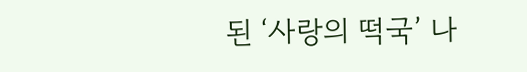된 ‘사랑의 떡국’ 나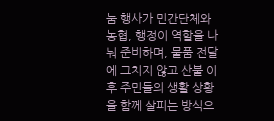눔 행사가 민간단체와 농협, 행정이 역할을 나눠 준비하며, 물품 전달에 그치지 않고 산불 이후 주민들의 생활 상황을 함께 살피는 방식으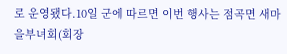로 운영됐다.10일 군에 따르면 이번 행사는 점곡면 새마을부녀회(회장